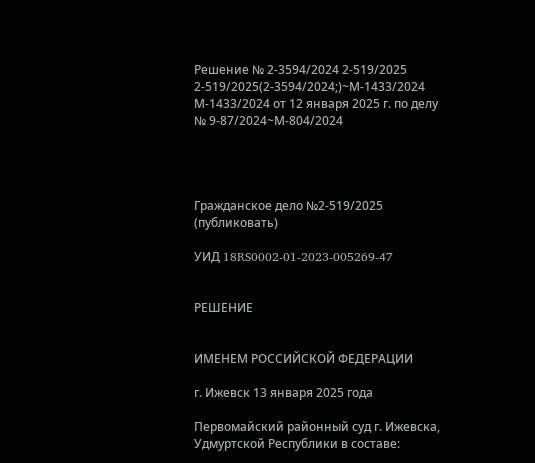Решение № 2-3594/2024 2-519/2025 2-519/2025(2-3594/2024;)~М-1433/2024 М-1433/2024 от 12 января 2025 г. по делу № 9-87/2024~М-804/2024




Гражданское дело №2-519/2025 (публиковать)

УИД 18RS0002-01-2023-005269-47


РЕШЕНИЕ


ИМЕНЕМ РОССИЙСКОЙ ФЕДЕРАЦИИ

г. Ижевск 13 января 2025 года

Первомайский районный суд г. Ижевска, Удмуртской Республики в составе: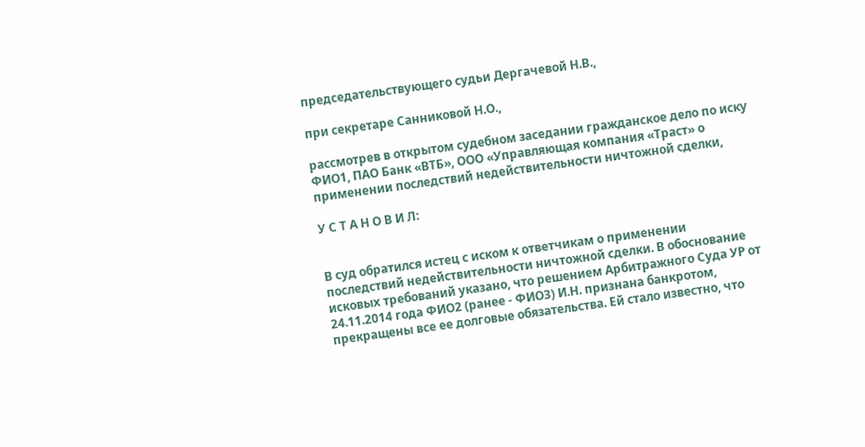председательствующего судьи Дергачевой Н.В.,

при секретаре Санниковой Н.О.,

рассмотрев в открытом судебном заседании гражданское дело по иску ФИО1, ПАО Банк «ВТБ», ООО «Управляющая компания «Траст» о применении последствий недействительности ничтожной сделки,

У С Т А Н О В И Л:


В суд обратился истец с иском к ответчикам о применении последствий недействительности ничтожной сделки. В обоснование исковых требований указано, что решением Арбитражного Суда УР от 24.11.2014 года ФИО2 (ранее - ФИО3) И.Н. признана банкротом, прекращены все ее долговые обязательства. Ей стало известно, что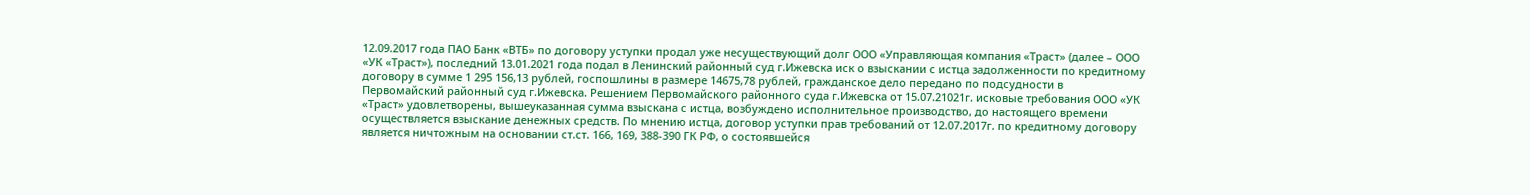12.09.2017 года ПАО Банк «ВТБ» по договору уступки продал уже несуществующий долг ООО «Управляющая компания «Траст» (далее – ООО «УК «Траст»), последний 13.01.2021 года подал в Ленинский районный суд г.Ижевска иск о взыскании с истца задолженности по кредитному договору в сумме 1 295 156,13 рублей, госпошлины в размере 14675,78 рублей, гражданское дело передано по подсудности в Первомайский районный суд г.Ижевска. Решением Первомайского районного суда г.Ижевска от 15.07.21021г. исковые требования ООО «УК «Траст» удовлетворены, вышеуказанная сумма взыскана с истца, возбуждено исполнительное производство, до настоящего времени осуществляется взыскание денежных средств. По мнению истца, договор уступки прав требований от 12.07.2017г. по кредитному договору является ничтожным на основании ст.ст. 166, 169, 388-390 ГК РФ, о состоявшейся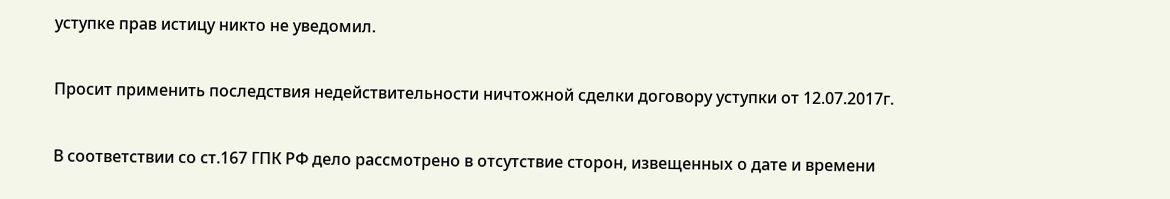уступке прав истицу никто не уведомил.

Просит применить последствия недействительности ничтожной сделки договору уступки от 12.07.2017г.

В соответствии со ст.167 ГПК РФ дело рассмотрено в отсутствие сторон, извещенных о дате и времени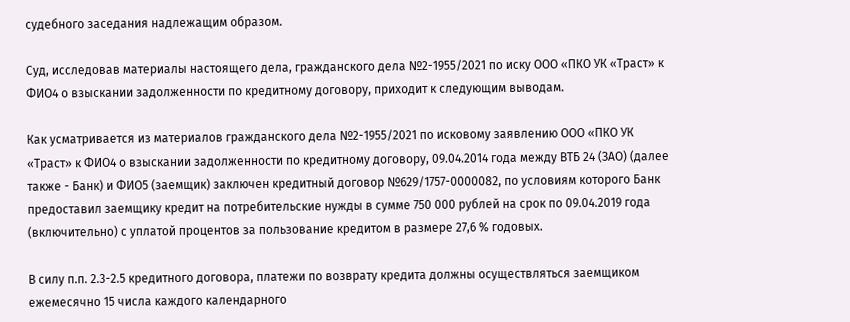судебного заседания надлежащим образом.

Суд, исследовав материалы настоящего дела, гражданского дела №2-1955/2021 по иску ООО «ПКО УК «Траст» к ФИО4 о взыскании задолженности по кредитному договору, приходит к следующим выводам.

Как усматривается из материалов гражданского дела №2-1955/2021 по исковому заявлению ООО «ПКО УК «Траст» к ФИО4 о взыскании задолженности по кредитному договору, 09.04.2014 года между ВТБ 24 (ЗАО) (далее также - Банк) и ФИО5 (заемщик) заключен кредитный договор №629/1757-0000082, по условиям которого Банк предоставил заемщику кредит на потребительские нужды в сумме 750 000 рублей на срок по 09.04.2019 года (включительно) с уплатой процентов за пользование кредитом в размере 27,6 % годовых.

В силу п.п. 2.3-2.5 кредитного договора, платежи по возврату кредита должны осуществляться заемщиком ежемесячно 15 числа каждого календарного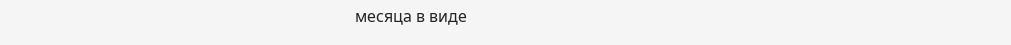месяца в виде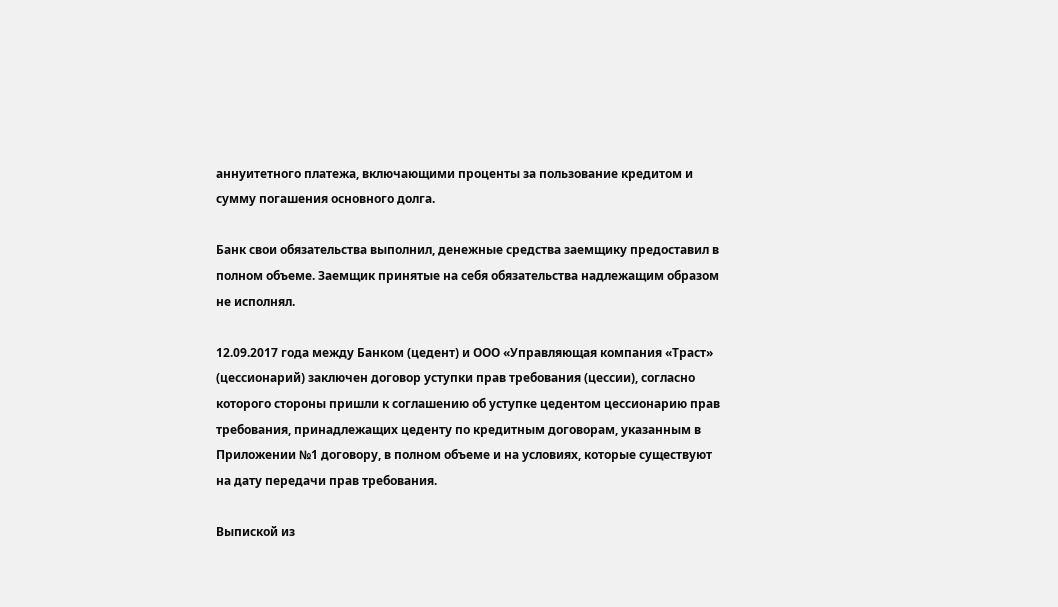аннуитетного платежа, включающими проценты за пользование кредитом и сумму погашения основного долга.

Банк свои обязательства выполнил, денежные средства заемщику предоставил в полном объеме. Заемщик принятые на себя обязательства надлежащим образом не исполнял.

12.09.2017 года между Банком (цедент) и ООО «Управляющая компания «Траст» (цессионарий) заключен договор уступки прав требования (цессии), согласно которого стороны пришли к соглашению об уступке цедентом цессионарию прав требования, принадлежащих цеденту по кредитным договорам, указанным в Приложении №1 договору, в полном объеме и на условиях, которые существуют на дату передачи прав требования.

Выпиской из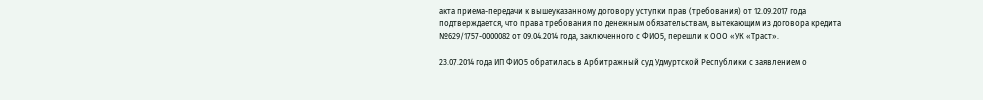акта приема-передачи к вышеуказанному договору уступки прав (требования) от 12.09.2017 года подтверждается, что права требования по денежным обязательствам, вытекающим из договора кредита №629/1757-0000082 от 09.04.2014 года, заключенного с ФИО5, перешли к ООО «УК «Траст».

23.07.2014 года ИП ФИО5 обратилась в Арбитражный суд Удмуртской Республики с заявлением о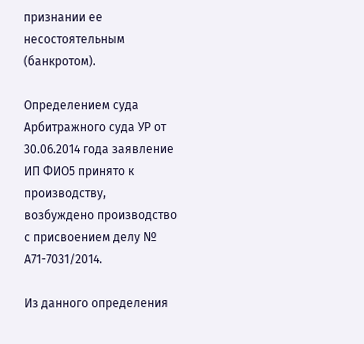признании ее несостоятельным (банкротом).

Определением суда Арбитражного суда УР от 30.06.2014 года заявление ИП ФИО5 принято к производству, возбуждено производство с присвоением делу № А71-7031/2014.

Из данного определения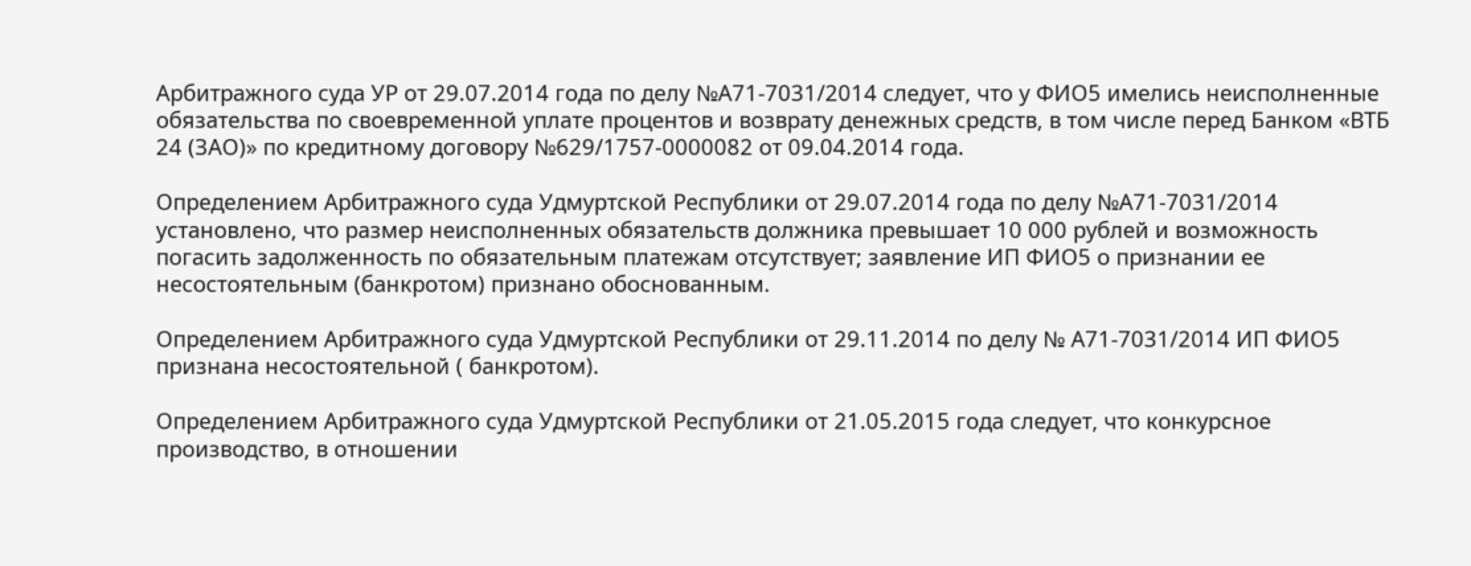Арбитражного суда УР от 29.07.2014 года по делу №А71-7031/2014 следует, что у ФИО5 имелись неисполненные обязательства по своевременной уплате процентов и возврату денежных средств, в том числе перед Банком «ВТБ 24 (ЗАО)» по кредитному договору №629/1757-0000082 от 09.04.2014 года.

Определением Арбитражного суда Удмуртской Республики от 29.07.2014 года по делу №А71-7031/2014 установлено, что размер неисполненных обязательств должника превышает 10 000 рублей и возможность погасить задолженность по обязательным платежам отсутствует; заявление ИП ФИО5 о признании ее несостоятельным (банкротом) признано обоснованным.

Определением Арбитражного суда Удмуртской Республики от 29.11.2014 по делу № А71-7031/2014 ИП ФИО5 признана несостоятельной ( банкротом).

Определением Арбитражного суда Удмуртской Республики от 21.05.2015 года следует, что конкурсное производство, в отношении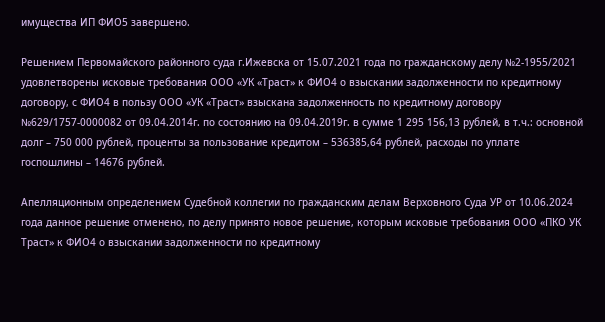имущества ИП ФИО5 завершено.

Решением Первомайского районного суда г.Ижевска от 15.07.2021 года по гражданскому делу №2-1955/2021 удовлетворены исковые требования ООО «УК «Траст» к ФИО4 о взыскании задолженности по кредитному договору, с ФИО4 в пользу ООО «УК «Траст» взыскана задолженность по кредитному договору №629/1757-0000082 от 09.04.2014г. по состоянию на 09.04.2019г. в сумме 1 295 156,13 рублей, в т.ч.: основной долг – 750 000 рублей, проценты за пользование кредитом – 536385,64 рублей, расходы по уплате госпошлины – 14676 рублей.

Апелляционным определением Судебной коллегии по гражданским делам Верховного Суда УР от 10.06.2024 года данное решение отменено, по делу принято новое решение, которым исковые требования ООО «ПКО УК Траст» к ФИО4 о взыскании задолженности по кредитному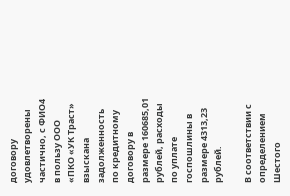договору удовлетворены частично, с ФИО4 в пользу ООО «ПКО «УК Траст» взыскана задолженность по кредитному договору в размере 160685,01 рублей, расходы по уплате госпошлины в размере 4313,23 рублей.

В соответствии с определением Шестого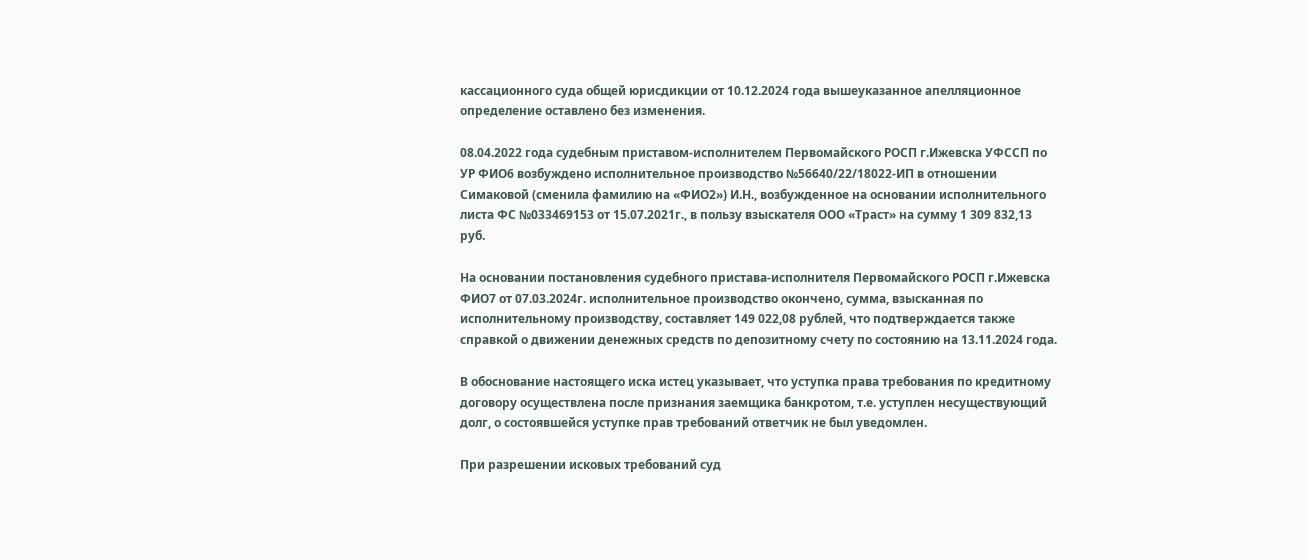кассационного суда общей юрисдикции от 10.12.2024 года вышеуказанное апелляционное определение оставлено без изменения.

08.04.2022 года судебным приставом-исполнителем Первомайского РОСП г.Ижевска УФССП по УР ФИО6 возбуждено исполнительное производство №56640/22/18022-ИП в отношении Симаковой (сменила фамилию на «ФИО2») И.Н., возбужденное на основании исполнительного листа ФС №033469153 от 15.07.2021г., в пользу взыскателя ООО «Траст» на сумму 1 309 832,13 руб.

На основании постановления судебного пристава-исполнителя Первомайского РОСП г.Ижевска ФИО7 от 07.03.2024г. исполнительное производство окончено, сумма, взысканная по исполнительному производству, составляет 149 022,08 рублей, что подтверждается также справкой о движении денежных средств по депозитному счету по состоянию на 13.11.2024 года.

В обоснование настоящего иска истец указывает, что уступка права требования по кредитному договору осуществлена после признания заемщика банкротом, т.е. уступлен несуществующий долг, о состоявшейся уступке прав требований ответчик не был уведомлен.

При разрешении исковых требований суд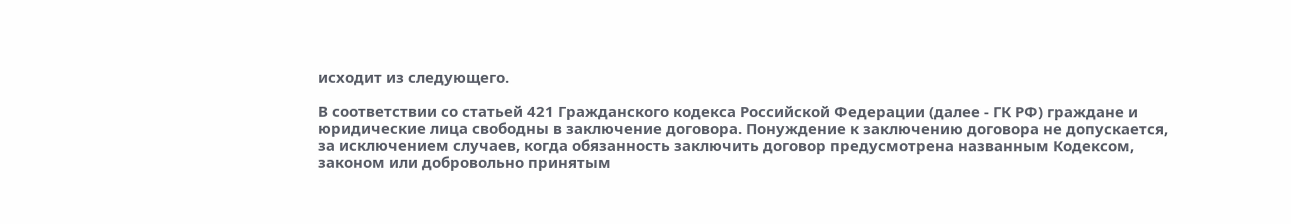исходит из следующего.

В соответствии со статьей 421 Гражданского кодекса Российской Федерации (далее - ГК РФ) граждане и юридические лица свободны в заключение договора. Понуждение к заключению договора не допускается, за исключением случаев, когда обязанность заключить договор предусмотрена названным Кодексом, законом или добровольно принятым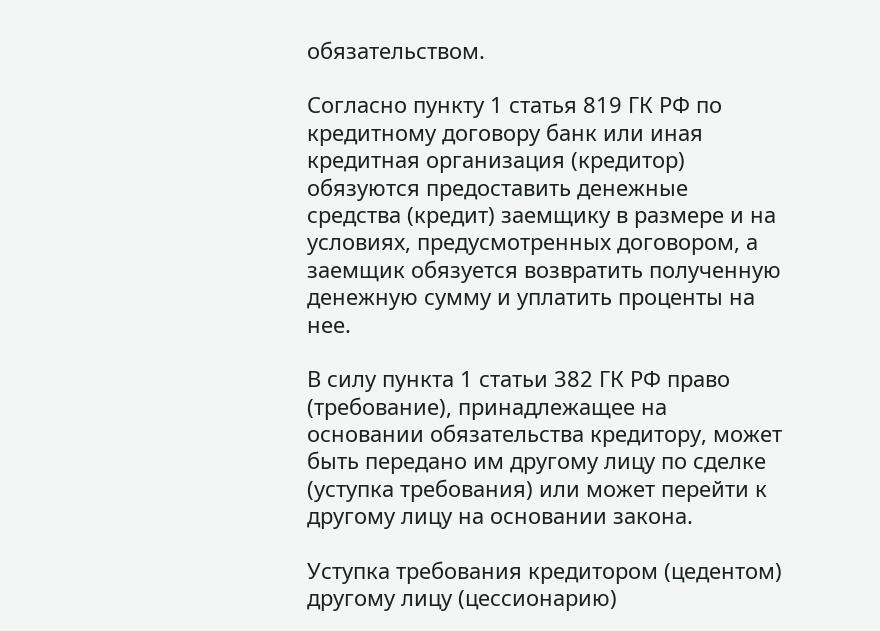обязательством.

Согласно пункту 1 статья 819 ГК РФ по кредитному договору банк или иная кредитная организация (кредитор) обязуются предоставить денежные средства (кредит) заемщику в размере и на условиях, предусмотренных договором, а заемщик обязуется возвратить полученную денежную сумму и уплатить проценты на нее.

В силу пункта 1 статьи 382 ГК РФ право (требование), принадлежащее на основании обязательства кредитору, может быть передано им другому лицу по сделке (уступка требования) или может перейти к другому лицу на основании закона.

Уступка требования кредитором (цедентом) другому лицу (цессионарию)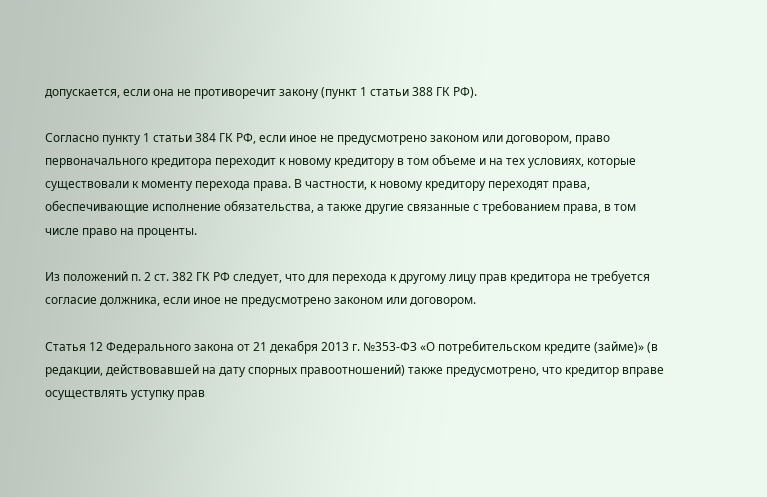допускается, если она не противоречит закону (пункт 1 статьи 388 ГК РФ).

Согласно пункту 1 статьи 384 ГК РФ, если иное не предусмотрено законом или договором, право первоначального кредитора переходит к новому кредитору в том объеме и на тех условиях, которые существовали к моменту перехода права. В частности, к новому кредитору переходят права, обеспечивающие исполнение обязательства, а также другие связанные с требованием права, в том числе право на проценты.

Из положений п. 2 ст. 382 ГК РФ следует, что для перехода к другому лицу прав кредитора не требуется согласие должника, если иное не предусмотрено законом или договором.

Статья 12 Федерального закона от 21 декабря 2013 г. №353-ФЗ «О потребительском кредите (займе)» (в редакции, действовавшей на дату спорных правоотношений) также предусмотрено, что кредитор вправе осуществлять уступку прав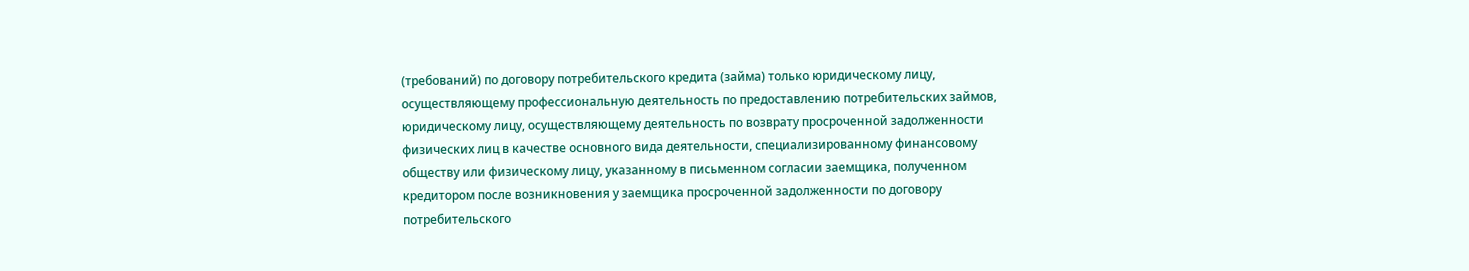(требований) по договору потребительского кредита (займа) только юридическому лицу, осуществляющему профессиональную деятельность по предоставлению потребительских займов, юридическому лицу, осуществляющему деятельность по возврату просроченной задолженности физических лиц в качестве основного вида деятельности, специализированному финансовому обществу или физическому лицу, указанному в письменном согласии заемщика, полученном кредитором после возникновения у заемщика просроченной задолженности по договору потребительского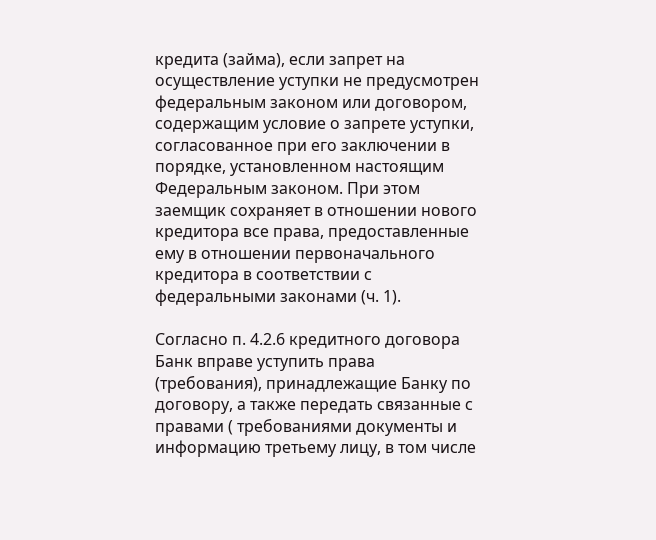кредита (займа), если запрет на осуществление уступки не предусмотрен федеральным законом или договором, содержащим условие о запрете уступки, согласованное при его заключении в порядке, установленном настоящим Федеральным законом. При этом заемщик сохраняет в отношении нового кредитора все права, предоставленные ему в отношении первоначального кредитора в соответствии с федеральными законами (ч. 1).

Согласно п. 4.2.6 кредитного договора Банк вправе уступить права (требования), принадлежащие Банку по договору, а также передать связанные с правами ( требованиями документы и информацию третьему лицу, в том числе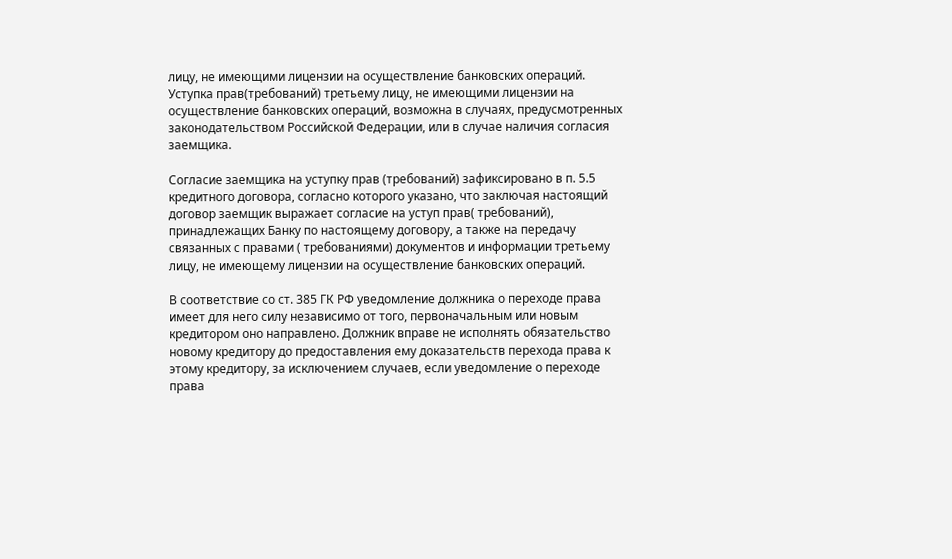лицу, не имеющими лицензии на осуществление банковских операций. Уступка прав(требований) третьему лицу, не имеющими лицензии на осуществление банковских операций, возможна в случаях, предусмотренных законодательством Российской Федерации, или в случае наличия согласия заемщика.

Согласие заемщика на уступку прав (требований) зафиксировано в п. 5.5 кредитного договора, согласно которого указано, что заключая настоящий договор заемщик выражает согласие на уступ прав( требований), принадлежащих Банку по настоящему договору, а также на передачу связанных с правами ( требованиями) документов и информации третьему лицу, не имеющему лицензии на осуществление банковских операций.

В соответствие со ст. 385 ГК РФ уведомление должника о переходе права имеет для него силу независимо от того, первоначальным или новым кредитором оно направлено. Должник вправе не исполнять обязательство новому кредитору до предоставления ему доказательств перехода права к этому кредитору, за исключением случаев, если уведомление о переходе права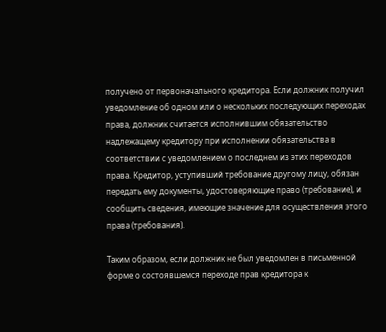получено от первоначального кредитора. Если должник получил уведомление об одном или о нескольких последующих переходах права, должник считается исполнившим обязательство надлежащему кредитору при исполнении обязательства в соответствии с уведомлением о последнем из этих переходов права. Кредитор, уступивший требование другому лицу, обязан передать ему документы, удостоверяющие право (требование), и сообщить сведения, имеющие значение для осуществления этого права (требования).

Таким образом, если должник не был уведомлен в письменной форме о состоявшемся переходе прав кредитора к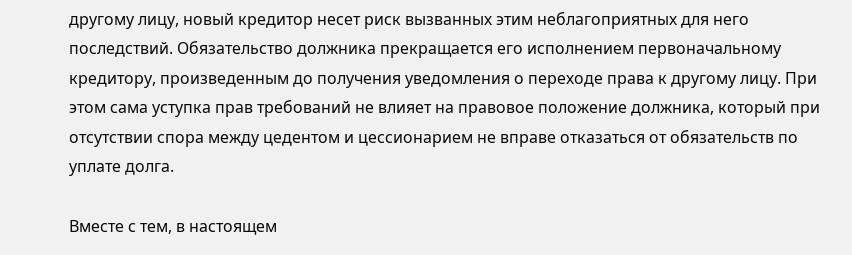другому лицу, новый кредитор несет риск вызванных этим неблагоприятных для него последствий. Обязательство должника прекращается его исполнением первоначальному кредитору, произведенным до получения уведомления о переходе права к другому лицу. При этом сама уступка прав требований не влияет на правовое положение должника, который при отсутствии спора между цедентом и цессионарием не вправе отказаться от обязательств по уплате долга.

Вместе с тем, в настоящем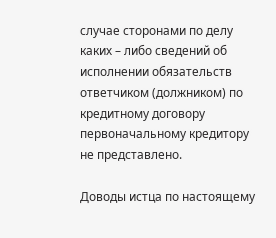случае сторонами по делу каких – либо сведений об исполнении обязательств ответчиком (должником) по кредитному договору первоначальному кредитору не представлено.

Доводы истца по настоящему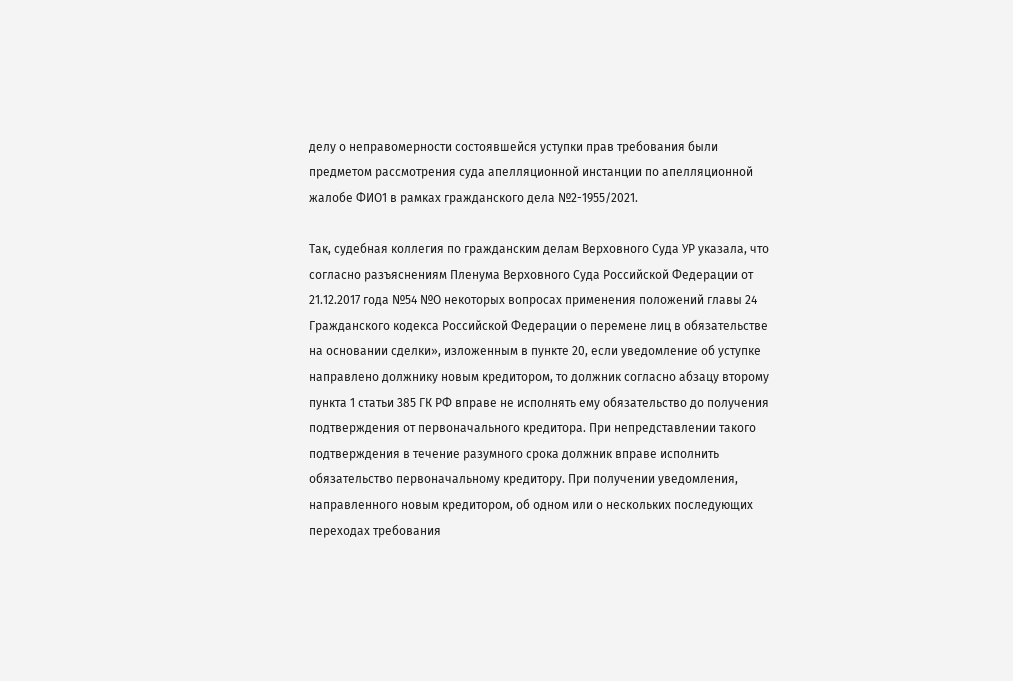делу о неправомерности состоявшейся уступки прав требования были предметом рассмотрения суда апелляционной инстанции по апелляционной жалобе ФИО1 в рамках гражданского дела №2-1955/2021.

Так, судебная коллегия по гражданским делам Верховного Суда УР указала, что согласно разъяснениям Пленума Верховного Суда Российской Федерации от 21.12.2017 года №54 №О некоторых вопросах применения положений главы 24 Гражданского кодекса Российской Федерации о перемене лиц в обязательстве на основании сделки», изложенным в пункте 20, если уведомление об уступке направлено должнику новым кредитором, то должник согласно абзацу второму пункта 1 статьи 385 ГК РФ вправе не исполнять ему обязательство до получения подтверждения от первоначального кредитора. При непредставлении такого подтверждения в течение разумного срока должник вправе исполнить обязательство первоначальному кредитору. При получении уведомления, направленного новым кредитором, об одном или о нескольких последующих переходах требования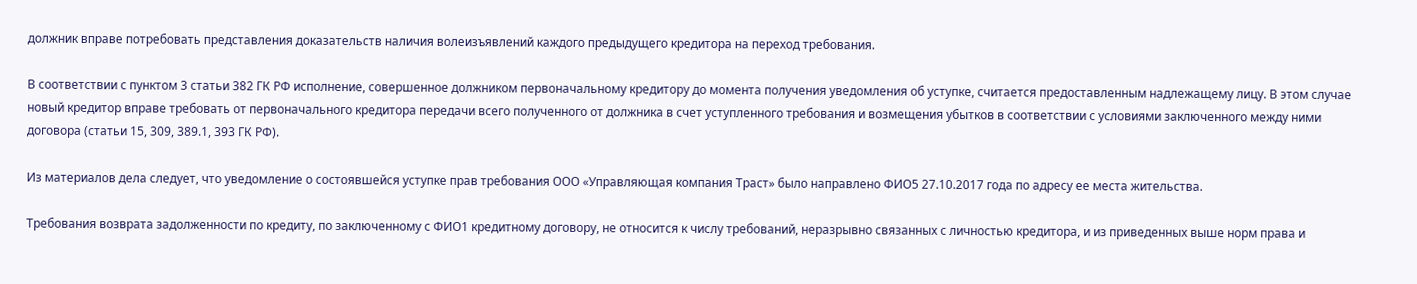должник вправе потребовать представления доказательств наличия волеизъявлений каждого предыдущего кредитора на переход требования.

В соответствии с пунктом 3 статьи 382 ГК РФ исполнение, совершенное должником первоначальному кредитору до момента получения уведомления об уступке, считается предоставленным надлежащему лицу. В этом случае новый кредитор вправе требовать от первоначального кредитора передачи всего полученного от должника в счет уступленного требования и возмещения убытков в соответствии с условиями заключенного между ними договора (статьи 15, 309, 389.1, 393 ГК РФ).

Из материалов дела следует, что уведомление о состоявшейся уступке прав требования ООО «Управляющая компания Траст» было направлено ФИО5 27.10.2017 года по адресу ее места жительства.

Требования возврата задолженности по кредиту, по заключенному с ФИО1 кредитному договору, не относится к числу требований, неразрывно связанных с личностью кредитора, и из приведенных выше норм права и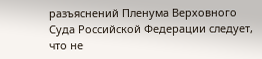разъяснений Пленума Верховного Суда Российской Федерации следует, что не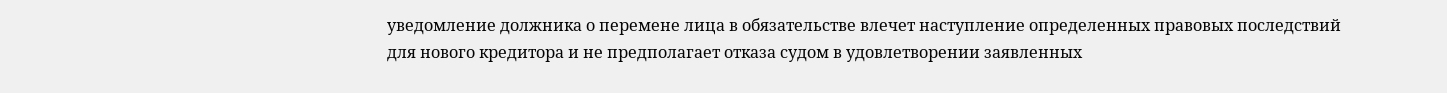уведомление должника о перемене лица в обязательстве влечет наступление определенных правовых последствий для нового кредитора и не предполагает отказа судом в удовлетворении заявленных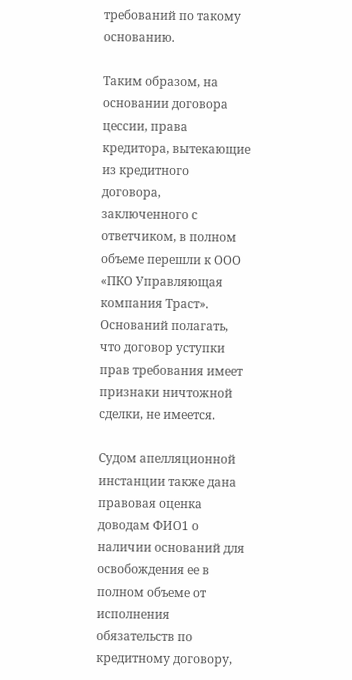требований по такому основанию.

Таким образом, на основании договора цессии, права кредитора, вытекающие из кредитного договора, заключенного с ответчиком, в полном объеме перешли к ООО «ПКО Управляющая компания Траст». Оснований полагать, что договор уступки прав требования имеет признаки ничтожной сделки, не имеется.

Судом апелляционной инстанции также дана правовая оценка доводам ФИО1 о наличии оснований для освобождения ее в полном объеме от исполнения обязательств по кредитному договору,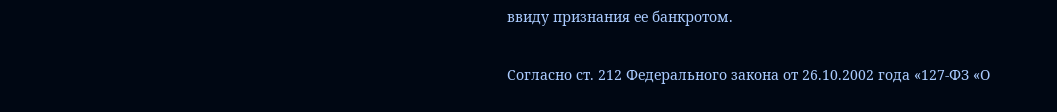ввиду признания ее банкротом.

Согласно ст. 212 Федерального закона от 26.10.2002 года «127-ФЗ «О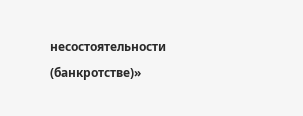несостоятельности (банкротстве)»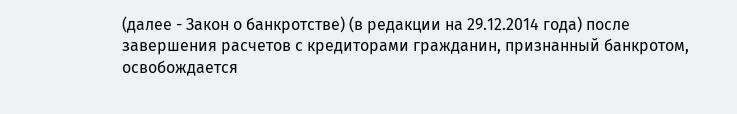(далее - Закон о банкротстве) (в редакции на 29.12.2014 года) после завершения расчетов с кредиторами гражданин, признанный банкротом, освобождается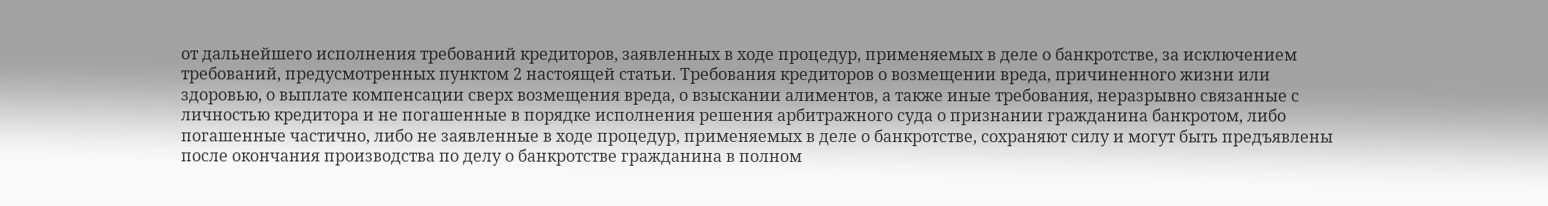от дальнейшего исполнения требований кредиторов, заявленных в ходе процедур, применяемых в деле о банкротстве, за исключением требований, предусмотренных пунктом 2 настоящей статьи. Требования кредиторов о возмещении вреда, причиненного жизни или здоровью, о выплате компенсации сверх возмещения вреда, о взыскании алиментов, а также иные требования, неразрывно связанные с личностью кредитора и не погашенные в порядке исполнения решения арбитражного суда о признании гражданина банкротом, либо погашенные частично, либо не заявленные в ходе процедур, применяемых в деле о банкротстве, сохраняют силу и могут быть предъявлены после окончания производства по делу о банкротстве гражданина в полном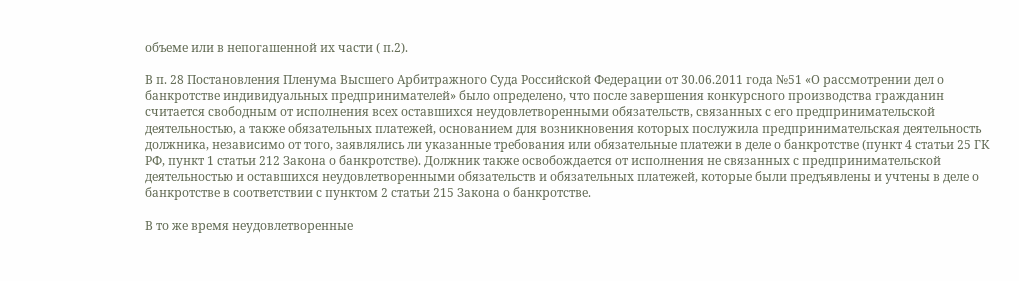объеме или в непогашенной их части ( п.2).

В п. 28 Постановления Пленума Высшего Арбитражного Суда Российской Федерации от 30.06.2011 года №51 «О рассмотрении дел о банкротстве индивидуальных предпринимателей» было определено, что после завершения конкурсного производства гражданин считается свободным от исполнения всех оставшихся неудовлетворенными обязательств, связанных с его предпринимательской деятельностью, а также обязательных платежей, основанием для возникновения которых послужила предпринимательская деятельность должника, независимо от того, заявлялись ли указанные требования или обязательные платежи в деле о банкротстве (пункт 4 статьи 25 ГК РФ, пункт 1 статьи 212 Закона о банкротстве). Должник также освобождается от исполнения не связанных с предпринимательской деятельностью и оставшихся неудовлетворенными обязательств и обязательных платежей, которые были предъявлены и учтены в деле о банкротстве в соответствии с пунктом 2 статьи 215 Закона о банкротстве.

В то же время неудовлетворенные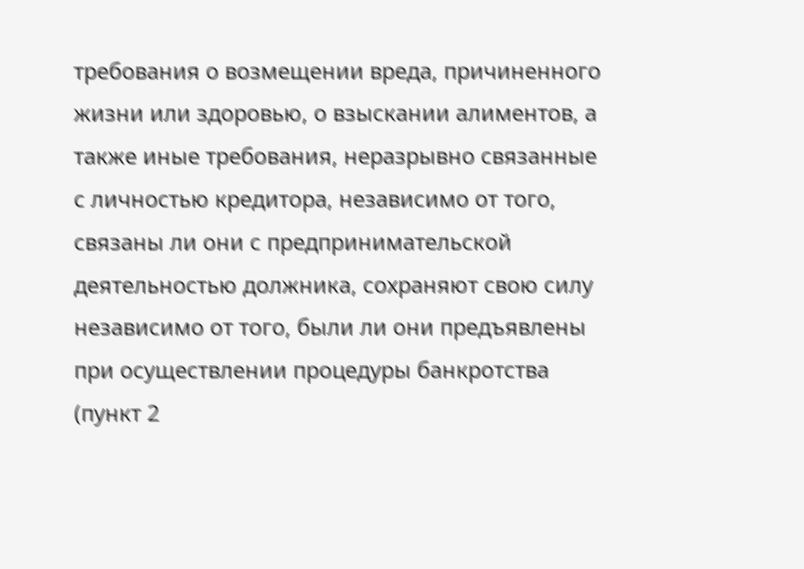требования о возмещении вреда, причиненного жизни или здоровью, о взыскании алиментов, а также иные требования, неразрывно связанные с личностью кредитора, независимо от того, связаны ли они с предпринимательской деятельностью должника, сохраняют свою силу независимо от того, были ли они предъявлены при осуществлении процедуры банкротства (пункт 2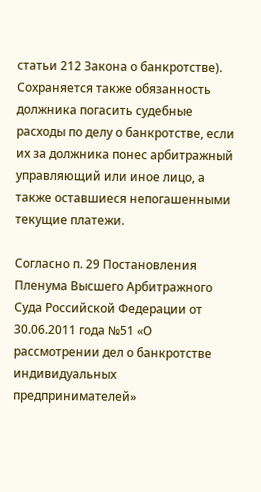статьи 212 Закона о банкротстве). Сохраняется также обязанность должника погасить судебные расходы по делу о банкротстве, если их за должника понес арбитражный управляющий или иное лицо, а также оставшиеся непогашенными текущие платежи.

Согласно п. 29 Постановления Пленума Высшего Арбитражного Суда Российской Федерации от 30.06.2011 года №51 «О рассмотрении дел о банкротстве индивидуальных предпринимателей»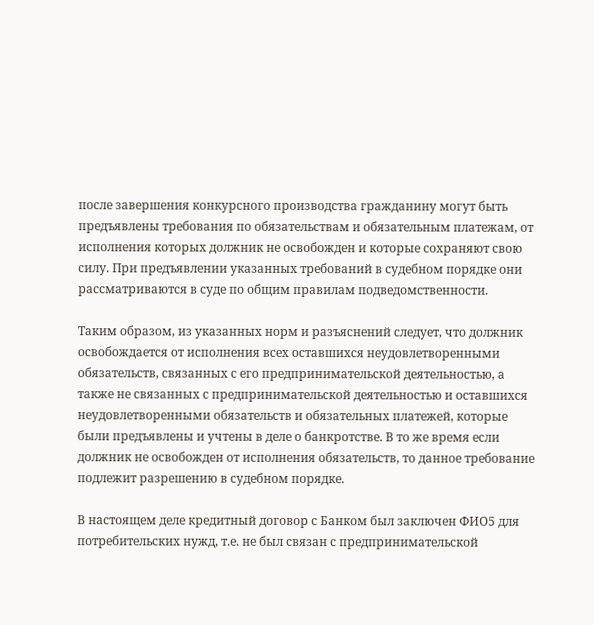после завершения конкурсного производства гражданину могут быть предъявлены требования по обязательствам и обязательным платежам, от исполнения которых должник не освобожден и которые сохраняют свою силу. При предъявлении указанных требований в судебном порядке они рассматриваются в суде по общим правилам подведомственности.

Таким образом, из указанных норм и разъяснений следует, что должник освобождается от исполнения всех оставшихся неудовлетворенными обязательств, связанных с его предпринимательской деятельностью, а также не связанных с предпринимательской деятельностью и оставшихся неудовлетворенными обязательств и обязательных платежей, которые были предъявлены и учтены в деле о банкротстве. В то же время если должник не освобожден от исполнения обязательств, то данное требование подлежит разрешению в судебном порядке.

В настоящем деле кредитный договор с Банком был заключен ФИО5 для потребительских нужд, т.е. не был связан с предпринимательской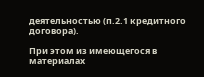деятельностью (п.2.1 кредитного договора).

При этом из имеющегося в материалах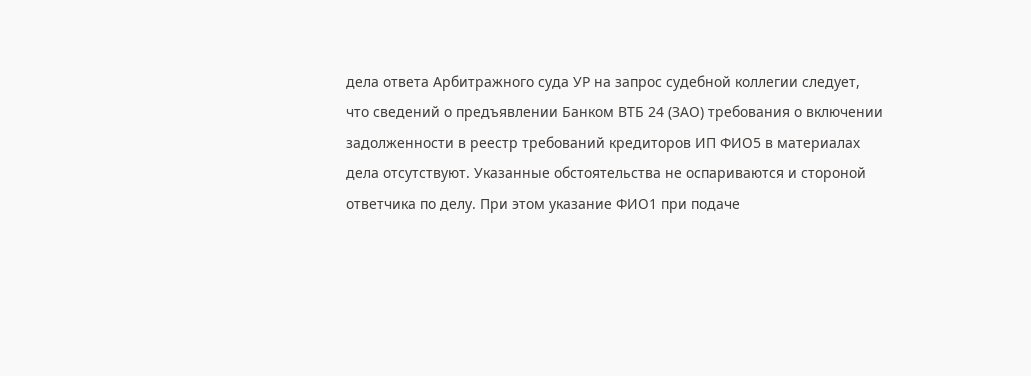дела ответа Арбитражного суда УР на запрос судебной коллегии следует, что сведений о предъявлении Банком ВТБ 24 (ЗАО) требования о включении задолженности в реестр требований кредиторов ИП ФИО5 в материалах дела отсутствуют. Указанные обстоятельства не оспариваются и стороной ответчика по делу. При этом указание ФИО1 при подаче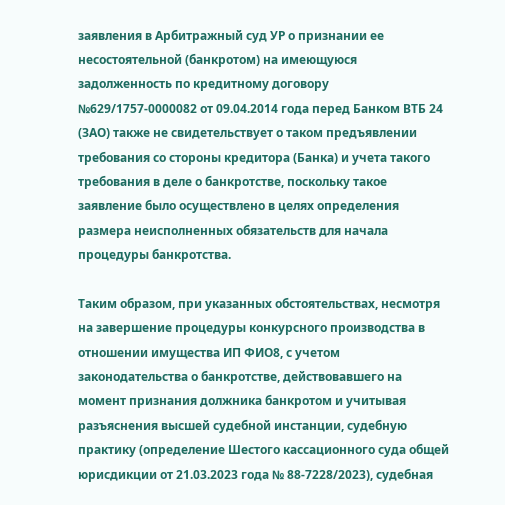заявления в Арбитражный суд УР о признании ее несостоятельной (банкротом) на имеющуюся задолженность по кредитному договору №629/1757-0000082 от 09.04.2014 года перед Банком ВТБ 24 (ЗАО) также не свидетельствует о таком предъявлении требования со стороны кредитора (Банка) и учета такого требования в деле о банкротстве, поскольку такое заявление было осуществлено в целях определения размера неисполненных обязательств для начала процедуры банкротства.

Таким образом, при указанных обстоятельствах, несмотря на завершение процедуры конкурсного производства в отношении имущества ИП ФИО8, с учетом законодательства о банкротстве, действовавшего на момент признания должника банкротом и учитывая разъяснения высшей судебной инстанции, судебную практику (определение Шестого кассационного суда общей юрисдикции от 21.03.2023 года № 88-7228/2023), судебная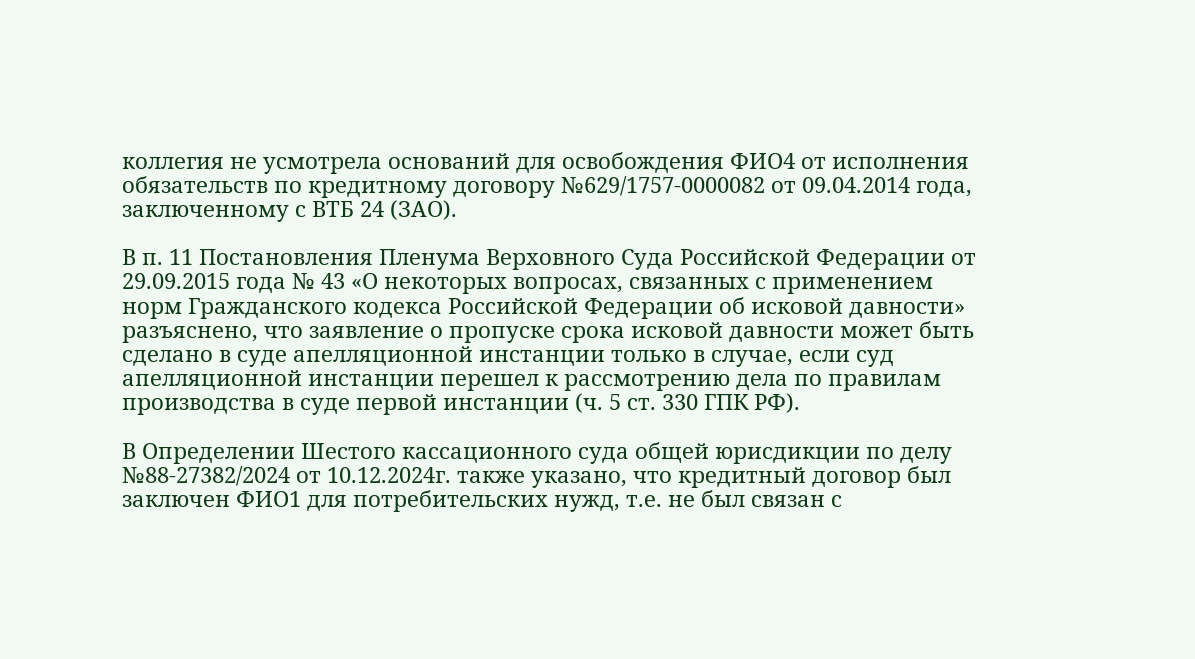коллегия не усмотрела оснований для освобождения ФИО4 от исполнения обязательств по кредитному договору №629/1757-0000082 от 09.04.2014 года, заключенному с ВТБ 24 (ЗАО).

В п. 11 Постановления Пленума Верховного Суда Российской Федерации от 29.09.2015 года № 43 «О некоторых вопросах, связанных с применением норм Гражданского кодекса Российской Федерации об исковой давности» разъяснено, что заявление о пропуске срока исковой давности может быть сделано в суде апелляционной инстанции только в случае, если суд апелляционной инстанции перешел к рассмотрению дела по правилам производства в суде первой инстанции (ч. 5 ст. 330 ГПК РФ).

В Определении Шестого кассационного суда общей юрисдикции по делу №88-27382/2024 от 10.12.2024г. также указано, что кредитный договор был заключен ФИО1 для потребительских нужд, т.е. не был связан с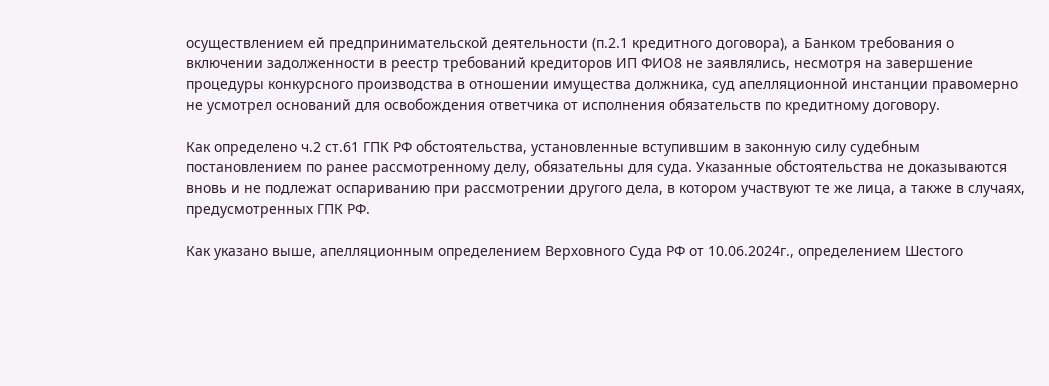осуществлением ей предпринимательской деятельности (п.2.1 кредитного договора), а Банком требования о включении задолженности в реестр требований кредиторов ИП ФИО8 не заявлялись, несмотря на завершение процедуры конкурсного производства в отношении имущества должника, суд апелляционной инстанции правомерно не усмотрел оснований для освобождения ответчика от исполнения обязательств по кредитному договору.

Как определено ч.2 ст.61 ГПК РФ обстоятельства, установленные вступившим в законную силу судебным постановлением по ранее рассмотренному делу, обязательны для суда. Указанные обстоятельства не доказываются вновь и не подлежат оспариванию при рассмотрении другого дела, в котором участвуют те же лица, а также в случаях, предусмотренных ГПК РФ.

Как указано выше, апелляционным определением Верховного Суда РФ от 10.06.2024г., определением Шестого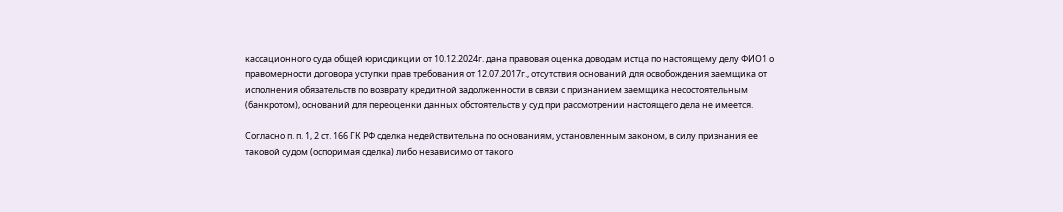кассационного суда общей юрисдикции от 10.12.2024г. дана правовая оценка доводам истца по настоящему делу ФИО1 о правомерности договора уступки прав требования от 12.07.2017г., отсутствия оснований для освобождения заемщика от исполнения обязательств по возврату кредитной задолженности в связи с признанием заемщика несостоятельным (банкротом), оснований для переоценки данных обстоятельств у суд при рассмотрении настоящего дела не имеется.

Согласно п. п. 1, 2 ст. 166 ГК РФ сделка недействительна по основаниям, установленным законом, в силу признания ее таковой судом (оспоримая сделка) либо независимо от такого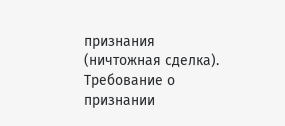признания (ничтожная сделка). Требование о признании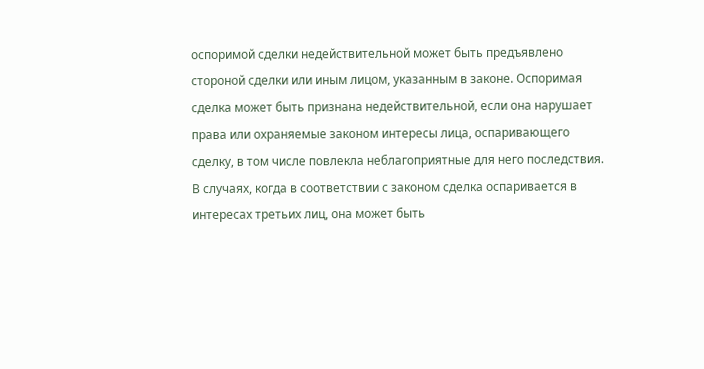оспоримой сделки недействительной может быть предъявлено стороной сделки или иным лицом, указанным в законе. Оспоримая сделка может быть признана недействительной, если она нарушает права или охраняемые законом интересы лица, оспаривающего сделку, в том числе повлекла неблагоприятные для него последствия. В случаях, когда в соответствии с законом сделка оспаривается в интересах третьих лиц, она может быть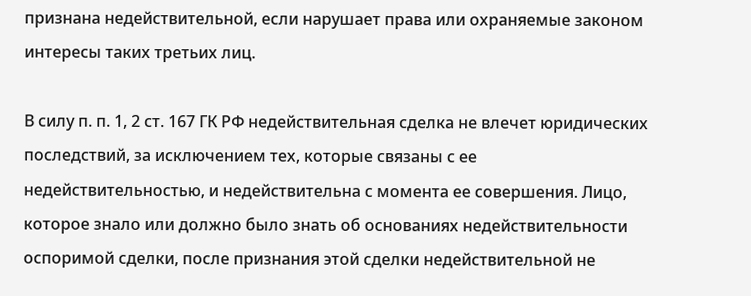признана недействительной, если нарушает права или охраняемые законом интересы таких третьих лиц.

В силу п. п. 1, 2 ст. 167 ГК РФ недействительная сделка не влечет юридических последствий, за исключением тех, которые связаны с ее недействительностью, и недействительна с момента ее совершения. Лицо, которое знало или должно было знать об основаниях недействительности оспоримой сделки, после признания этой сделки недействительной не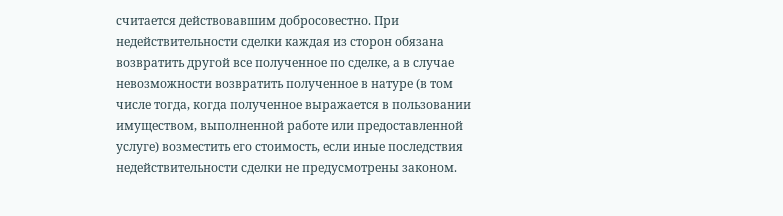считается действовавшим добросовестно. При недействительности сделки каждая из сторон обязана возвратить другой все полученное по сделке, а в случае невозможности возвратить полученное в натуре (в том числе тогда, когда полученное выражается в пользовании имуществом, выполненной работе или предоставленной услуге) возместить его стоимость, если иные последствия недействительности сделки не предусмотрены законом.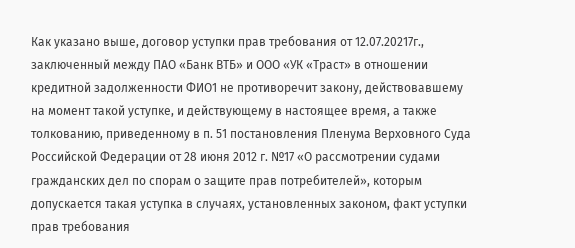Как указано выше, договор уступки прав требования от 12.07.20217г., заключенный между ПАО «Банк ВТБ» и ООО «УК «Траст» в отношении кредитной задолженности ФИО1 не противоречит закону, действовавшему на момент такой уступке, и действующему в настоящее время, а также толкованию, приведенному в п. 51 постановления Пленума Верховного Суда Российской Федерации от 28 июня 2012 г. №17 «О рассмотрении судами гражданских дел по спорам о защите прав потребителей», которым допускается такая уступка в случаях, установленных законом, факт уступки прав требования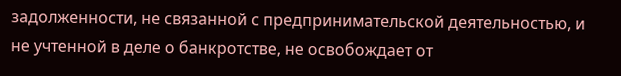задолженности, не связанной с предпринимательской деятельностью, и не учтенной в деле о банкротстве, не освобождает от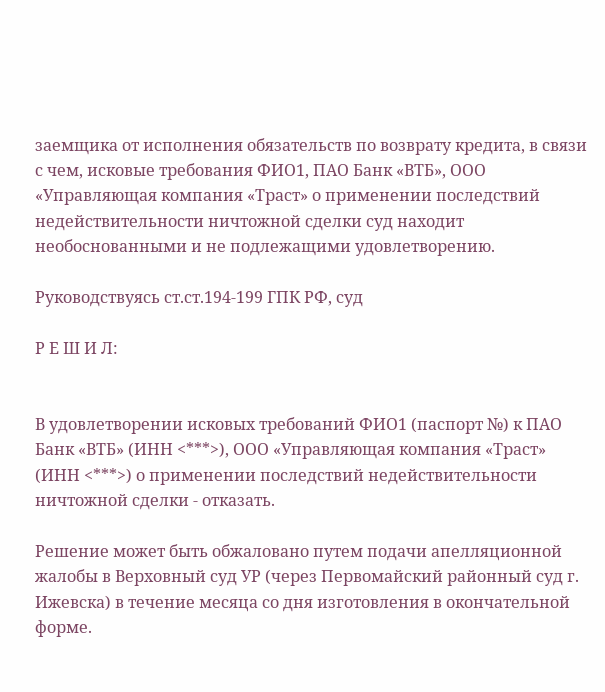заемщика от исполнения обязательств по возврату кредита, в связи с чем, исковые требования ФИО1, ПАО Банк «ВТБ», ООО «Управляющая компания «Траст» о применении последствий недействительности ничтожной сделки суд находит необоснованными и не подлежащими удовлетворению.

Руководствуясь ст.ст.194-199 ГПК РФ, суд

Р Е Ш И Л:


В удовлетворении исковых требований ФИО1 (паспорт №) к ПАО Банк «ВТБ» (ИНН <***>), ООО «Управляющая компания «Траст» (ИНН <***>) о применении последствий недействительности ничтожной сделки - отказать.

Решение может быть обжаловано путем подачи апелляционной жалобы в Верховный суд УР (через Первомайский районный суд г. Ижевска) в течение месяца со дня изготовления в окончательной форме.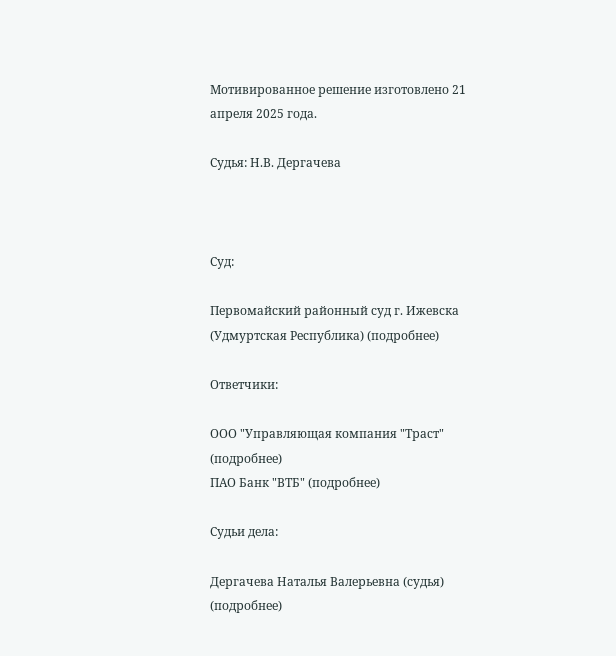Мотивированное решение изготовлено 21 апреля 2025 года.

Судья: Н.В. Дергачева



Суд:

Первомайский районный суд г. Ижевска (Удмуртская Республика) (подробнее)

Ответчики:

ООО "Управляющая компания "Траст" (подробнее)
ПАО Банк "ВТБ" (подробнее)

Судьи дела:

Дергачева Наталья Валерьевна (судья) (подробнее)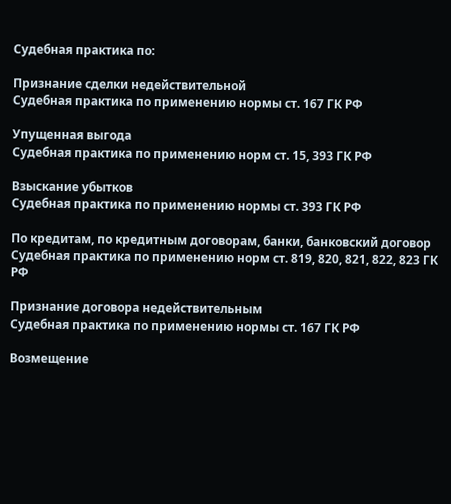Судебная практика по:

Признание сделки недействительной
Судебная практика по применению нормы ст. 167 ГК РФ

Упущенная выгода
Судебная практика по применению норм ст. 15, 393 ГК РФ

Взыскание убытков
Судебная практика по применению нормы ст. 393 ГК РФ

По кредитам, по кредитным договорам, банки, банковский договор
Судебная практика по применению норм ст. 819, 820, 821, 822, 823 ГК РФ

Признание договора недействительным
Судебная практика по применению нормы ст. 167 ГК РФ

Возмещение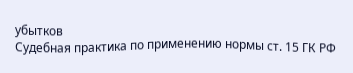убытков
Судебная практика по применению нормы ст. 15 ГК РФ